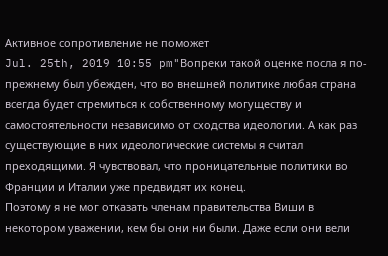Активное сопротивление не поможет
Jul. 25th, 2019 10:55 pm"Вопреки такой оценке посла я по-прежнему был убежден, что во внешней политике любая страна всегда будет стремиться к собственному могуществу и самостоятельности независимо от сходства идеологии. А как раз существующие в них идеологические системы я считал преходящими. Я чувствовал, что проницательные политики во Франции и Италии уже предвидят их конец.
Поэтому я не мог отказать членам правительства Виши в некотором уважении, кем бы они ни были. Даже если они вели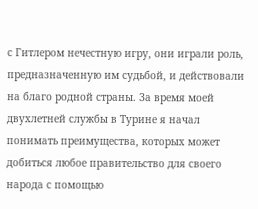с Гитлером нечестную игру, они играли роль, предназначенную им судьбой, и действовали на благо родной страны. За время моей двухлетней службы в Турине я начал понимать преимущества, которых может добиться любое правительство для своего народа с помощью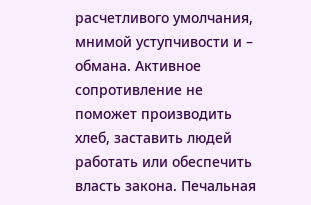расчетливого умолчания, мнимой уступчивости и – обмана. Активное сопротивление не поможет производить хлеб, заставить людей работать или обеспечить власть закона. Печальная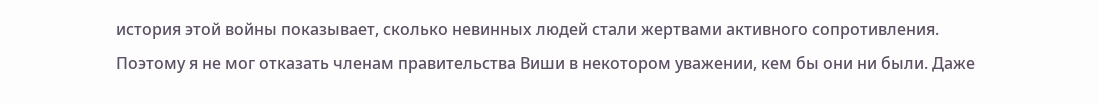история этой войны показывает, сколько невинных людей стали жертвами активного сопротивления.
Поэтому я не мог отказать членам правительства Виши в некотором уважении, кем бы они ни были. Даже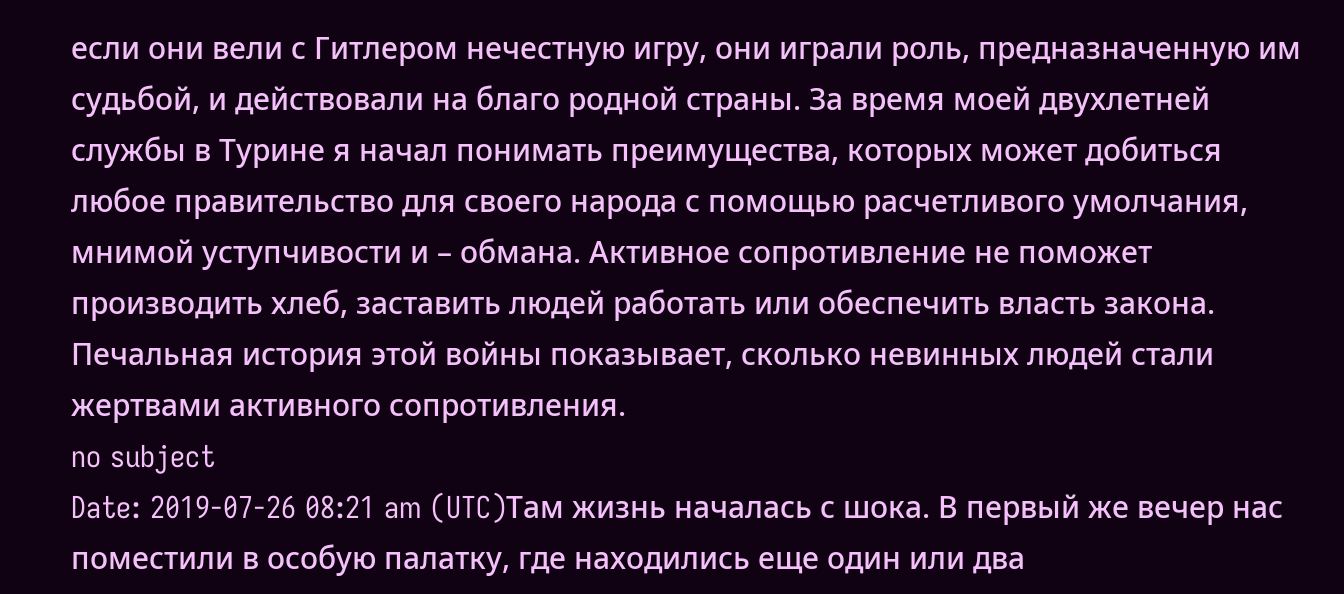если они вели с Гитлером нечестную игру, они играли роль, предназначенную им судьбой, и действовали на благо родной страны. За время моей двухлетней службы в Турине я начал понимать преимущества, которых может добиться любое правительство для своего народа с помощью расчетливого умолчания, мнимой уступчивости и – обмана. Активное сопротивление не поможет производить хлеб, заставить людей работать или обеспечить власть закона. Печальная история этой войны показывает, сколько невинных людей стали жертвами активного сопротивления.
no subject
Date: 2019-07-26 08:21 am (UTC)Там жизнь началась с шока. В первый же вечер нас поместили в особую палатку, где находились еще один или два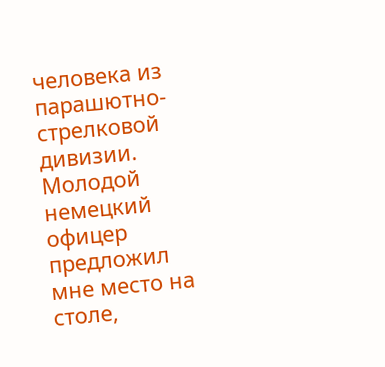человека из парашютно-стрелковой дивизии. Молодой немецкий офицер предложил мне место на столе,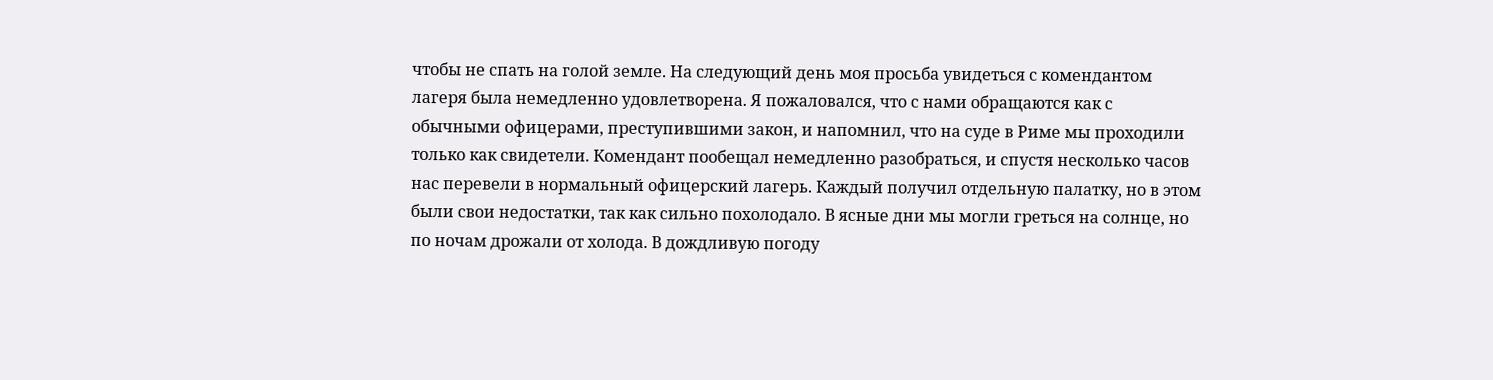чтобы не спать на голой земле. На следующий день моя просьба увидеться с комендантом лагеря была немедленно удовлетворена. Я пожаловался, что с нами обращаются как с обычными офицерами, преступившими закон, и напомнил, что на суде в Риме мы проходили только как свидетели. Комендант пообещал немедленно разобраться, и спустя несколько часов нас перевели в нормальный офицерский лагерь. Каждый получил отдельную палатку, но в этом были свои недостатки, так как сильно похолодало. В ясные дни мы могли греться на солнце, но по ночам дрожали от холода. В дождливую погоду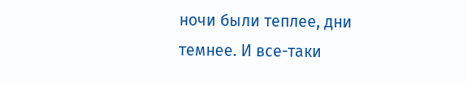ночи были теплее, дни темнее. И все-таки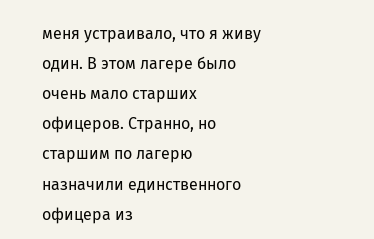меня устраивало, что я живу один. В этом лагере было очень мало старших офицеров. Странно, но старшим по лагерю назначили единственного офицера из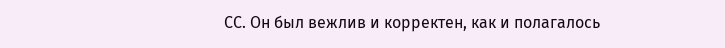СС. Он был вежлив и корректен, как и полагалось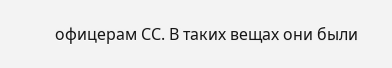офицерам СС. В таких вещах они были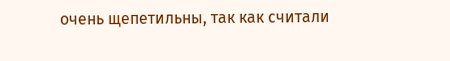очень щепетильны, так как считали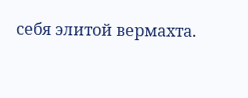себя элитой вермахта.